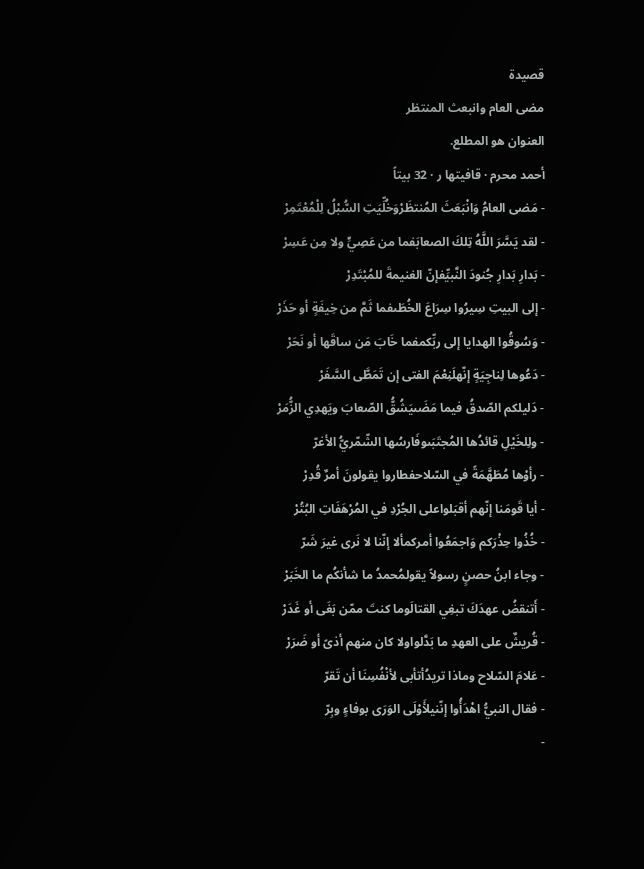قصيدة
مضى العام وانبعث المنتظر
العنوان هو المطلع.
أحمد محرم · قافيتها ر · 32 بيتاً
- مَضى العامُ وَانْبَعَثَ المُنتظَرْوَخُلِّيَتِ السُّبْلُ لِلْمُعْتَمِرْ
- لقد يَسَّرَ اللَّهُ تِلكَ الصعابَفما من عَصِيٍّ ولا مِن عَسِرْ
- بَدارِ بَدارِ جُنودَ النَّبيِّفإنّ الغنيمةَ للمُبْتَدِرْ
- إلى البيتِ سِيرُوا سِرَاعَ الخُطَىفما ثَمَّ من خِيفَةٍ أو حَذَرْ
- وَسُوقُوا الهدايا إلى ربِّكمفما خَابَ مَن ساقَها أو نَحَرْ
- دَعُوها لِناجِيَةٍ إنّهلَنِعْمَ الفتى إن تَمَطَّى السَّفَرْ
- دَليلكم الصّدقُ فيما مَضَىيَشُقُّ الصّعابَ ويَهدِي الزُّمَرْ
- ولِلخَيْلِ قائدُها المُجتَبَىوفَارسُها الشّمّريُّ الأغرّ
- رأوْها مُطَهَّمَةً في السّلاحفطاروا يقولونَ أمرٌ قُدِرْ
- أيا قَومَنا إنّهم أقبَلواعلى الجُرْدِ في المُرْهَفَاتِ البُتُرْ
- خُذُوا حِذْرَكم وَاجمَعُوا أمركمألا إنّنا لا نَرى غيرَ شَرّ
- وجاء ابنُ حصنٍ رسولاً يقولمُحمدُ ما شأنكُم ما الخَبَرْ
- أَتنقضُ عهدَكَ تبغِي القتالَوما كنتَ ممّن بَغَى أو غَدَرْ
- قُريشٌ على العهدِ ما بَدَّلواولا كان منهم أذىً أو ضَرَرْ
- عَلامَ السّلاح وماذا تريدُأتأبى لأنْفُسِنَا أن تَقرّ
- فقال النبيُّ اهْدَأُوا إنّنيلأَوْلَى الوَرَى بوفاءٍ وبِرّ
-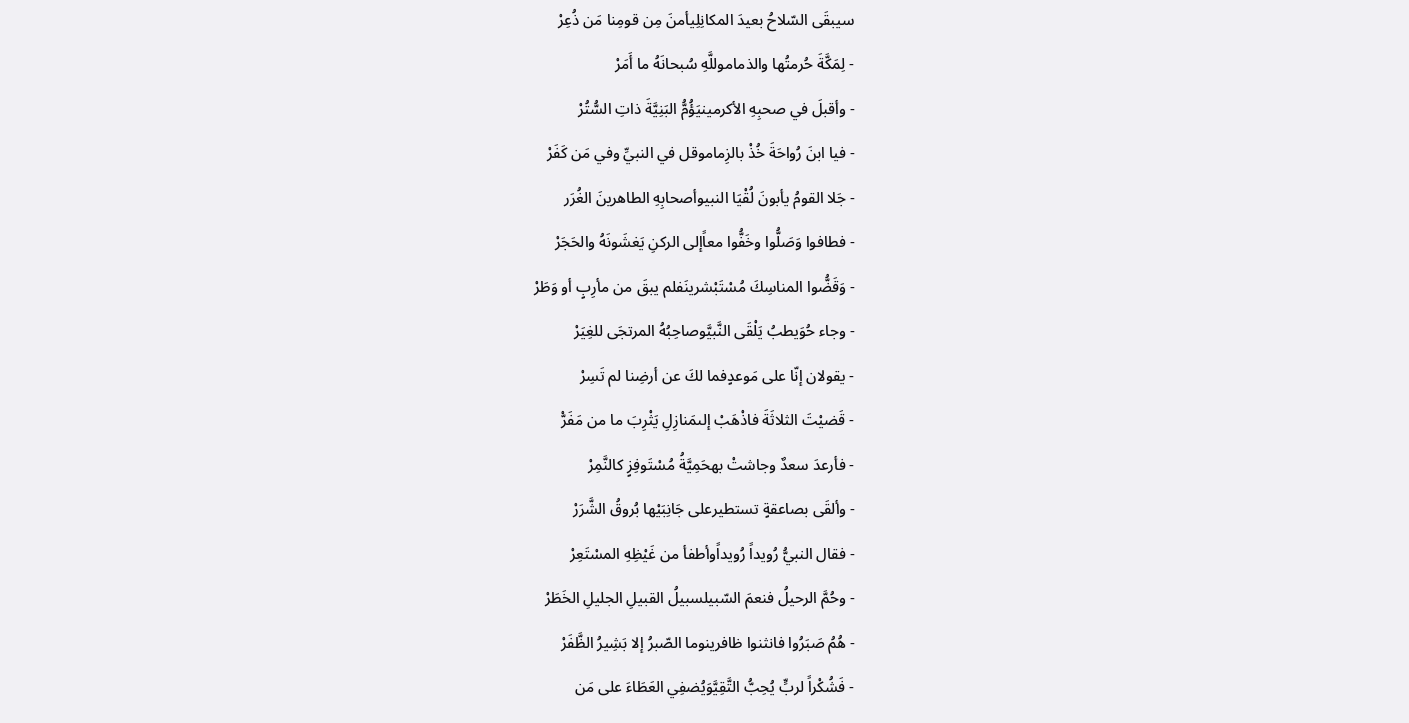سيبقَى السّلاحُ بعيدَ المكانِلِيأمنَ مِن قومِنا مَن ذُعِرْ
- لِمَكَّةَ حُرمتُها والذماموللَّهِ سُبحانَهُ ما أَمَرْ
- وأقبلَ في صحبِهِ الأكرمينيَؤُمُّ البَنِيَّةَ ذاتِ السُّتُرْ
- فيا ابنَ رُواحَةَ خُذْ بالزِماموقل في النبيِّ وفي مَن كَفَرْ
- جَلا القومُ يأبونَ لُقْيَا النبيوأصحابِهِ الطاهرينَ الغُرَر
- فطافوا وَصَلُّوا وخَفُّوا معاًإلى الركنِ يَغشَونَهُ والحَجَرْ
- وَقَضُّوا المناسِكَ مُسْتَبْشرينَفلم يبقَ من مأرِبٍ أو وَطَرْ
- وجاء حُوَيطبُ يَلْقَى النَّبيَّوصاحِبُهُ المرتجَى للغِيَرْ
- يقولان إنّا على مَوعدٍفما لكَ عن أرضِنا لم تَسِرْ
- قَضيْتَ الثلاثَةَ فاذْهَبْ إلىمَنازِلِ يَثْرِبَ ما من مَفَرّْ
- فأرعدَ سعدٌ وجاشتْ بهحَمِيَّةُ مُسْتَوفِزٍ كالنَّمِرْ
- وألقَى بصاعقةٍ تستطيرعلى جَانِبَيْها بُروقُ الشَّرَرْ
- فقال النبيُّ رُويداً رُويداًوأطفأ من غَيْظِهِ المسْتَعِرْ
- وحُمَّ الرحيلُ فنعمَ السّبيلسبيلُ القبيلِ الجليلِ الخَطَرْ
- هُمُ صَبَرُوا فانثنوا ظافرينوما الصّبرُ إلا بَشِيرُ الظَّفَرْ
- فَشُكْراً لربٍّ يُحِبُّ التَّقِيَّوَيُضفِي العَطَاءَ على مَن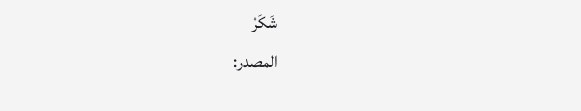شَكَرْ
المصدر: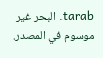tarab. البحر غير موسوم في المصدر.